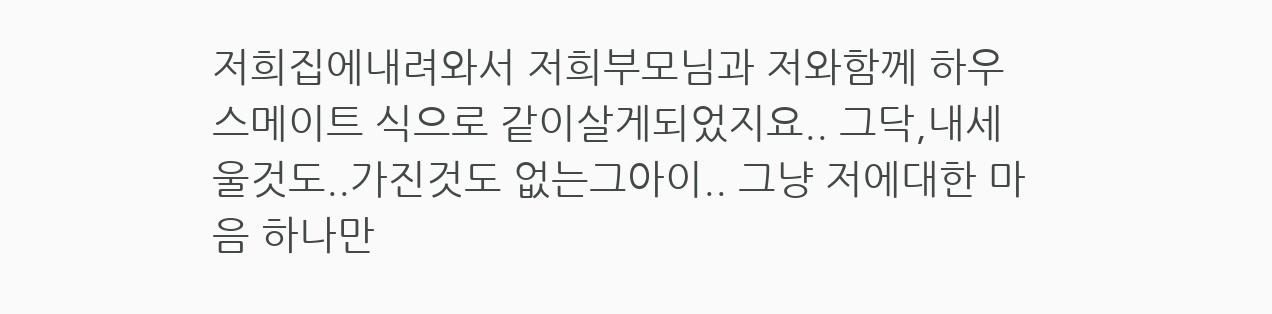저희집에내려와서 저희부모님과 저와함께 하우스메이트 식으로 같이살게되었지요.. 그닥,내세울것도..가진것도 없는그아이.. 그냥 저에대한 마음 하나만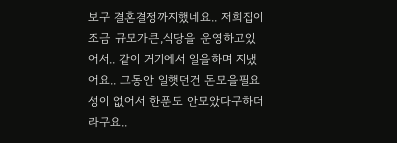보구 결혼결정까지했네요.. 저희집이 조금 규모가큰,식당을 운영하고있어서.. 같이 거기에서 일을하며 지냈어요.. 그동안 일햇던건 돈모을필요성이 없어서 한푼도 안모았다구하더라구요..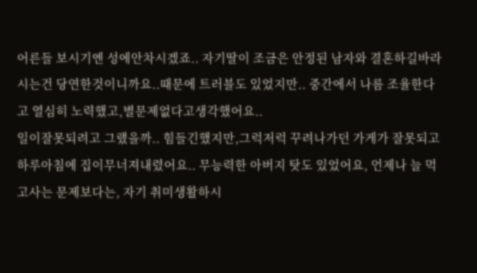어른들 보시기엔 성에안차시겠죠.. 자기딸이 조금은 안정된 남자와 결혼하길바라시는건 당연한것이니까요..때문에 트러블도 있었지만.. 중간에서 나름 조율한다고 열심히 노력했고,별문제없다고생각했어요..
일이잘못되려고 그랬을까.. 힘들긴했지만,그럭저럭 꾸려나가던 가게가 잘못되고 하루아침에 집이무너져내렸어요.. 무능력한 아버지 탓도 있었어요, 언제나 늘 먹고사는 문제보다는, 자기 취미생활하시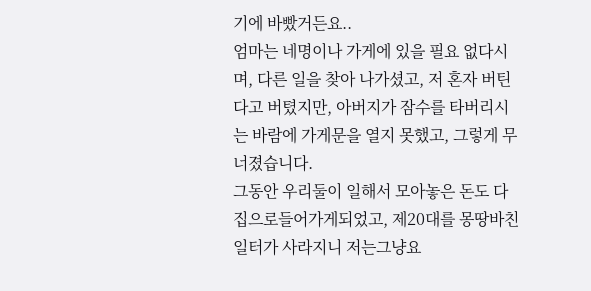기에 바빴거든요..
엄마는 네명이나 가게에 있을 필요 없다시며, 다른 일을 찾아 나가셨고, 저 혼자 버틴다고 버텼지만, 아버지가 잠수를 타버리시는 바람에 가게문을 열지 못했고, 그렇게 무너졌습니다.
그동안 우리둘이 일해서 모아놓은 돈도 다 집으로들어가게되었고, 제20대를 몽땅바친 일터가 사라지니 저는그냥요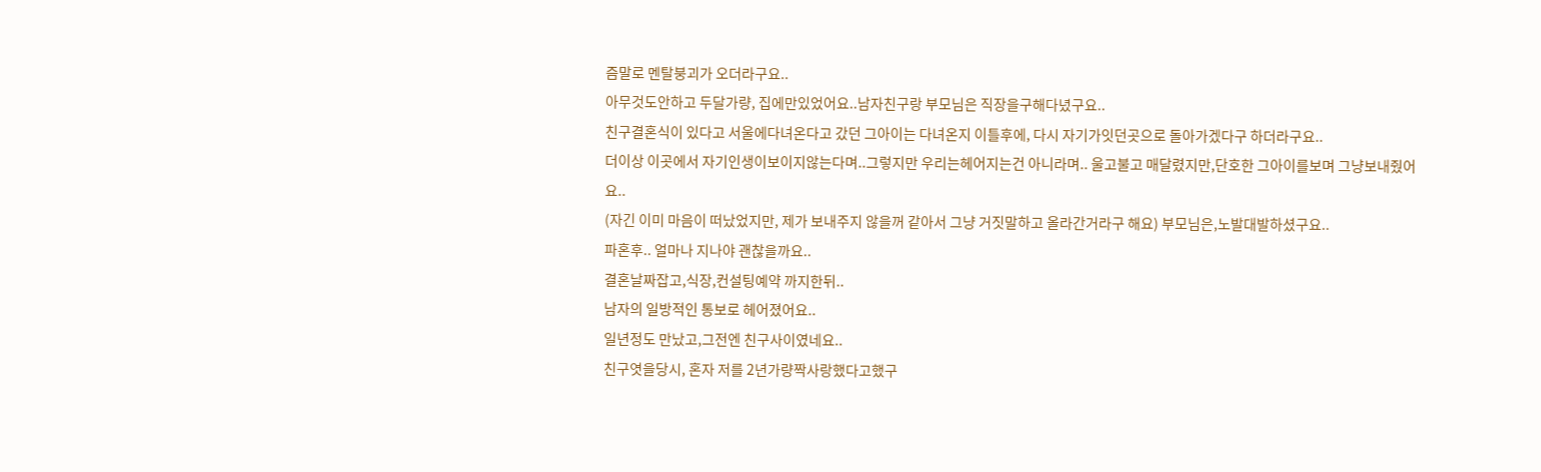즘말로 멘탈붕괴가 오더라구요..
아무것도안하고 두달가량, 집에만있었어요..남자친구랑 부모님은 직장을구해다녔구요..
친구결혼식이 있다고 서울에다녀온다고 갔던 그아이는 다녀온지 이틀후에, 다시 자기가잇던곳으로 돌아가겠다구 하더라구요..
더이상 이곳에서 자기인생이보이지않는다며..그렇지만 우리는헤어지는건 아니라며.. 울고불고 매달렸지만,단호한 그아이를보며 그냥보내줬어요..
(자긴 이미 마음이 떠났었지만, 제가 보내주지 않을꺼 같아서 그냥 거짓말하고 올라간거라구 해요) 부모님은,노발대발하셨구요..
파혼후.. 얼마나 지나야 괜찮을까요..
결혼날짜잡고,식장,컨설팅예약 까지한뒤..
남자의 일방적인 통보로 헤어졌어요..
일년정도 만났고,그전엔 친구사이였네요..
친구엿을당시, 혼자 저를 2년가량짝사랑했다고했구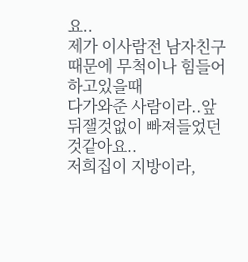요..
제가 이사람전 남자친구때문에 무척이나 힘들어하고있을때
다가와준 사람이라..앞뒤잴것없이 빠져들었던것같아요..
저희집이 지방이라,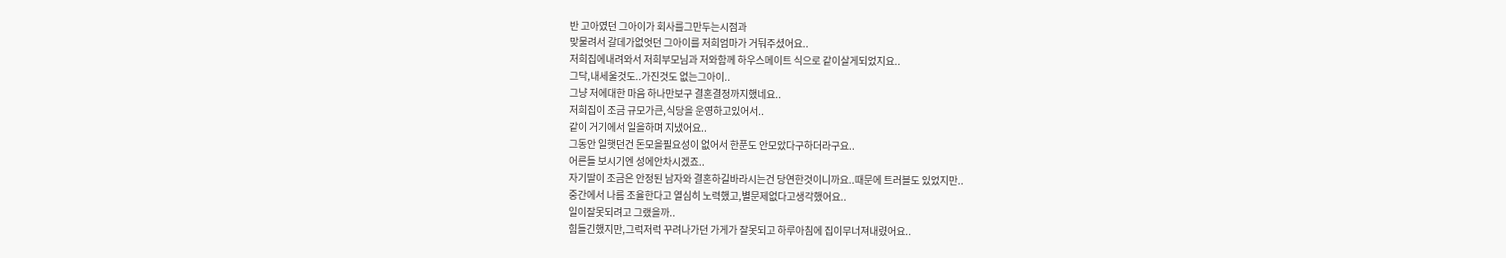반 고아였던 그아이가 회사를그만두는시점과
맞물려서 갈데가없엇던 그아이를 저희엄마가 거둬주셨어요..
저희집에내려와서 저희부모님과 저와함께 하우스메이트 식으로 같이살게되었지요..
그닥,내세울것도..가진것도 없는그아이..
그냥 저에대한 마음 하나만보구 결혼결정까지했네요..
저희집이 조금 규모가큰,식당을 운영하고있어서..
같이 거기에서 일을하며 지냈어요..
그동안 일햇던건 돈모을필요성이 없어서 한푼도 안모았다구하더라구요..
어른들 보시기엔 성에안차시겠죠..
자기딸이 조금은 안정된 남자와 결혼하길바라시는건 당연한것이니까요..때문에 트러블도 있었지만..
중간에서 나름 조율한다고 열심히 노력했고,별문제없다고생각했어요..
일이잘못되려고 그랬을까..
힘들긴했지만,그럭저럭 꾸려나가던 가게가 잘못되고 하루아침에 집이무너져내렸어요..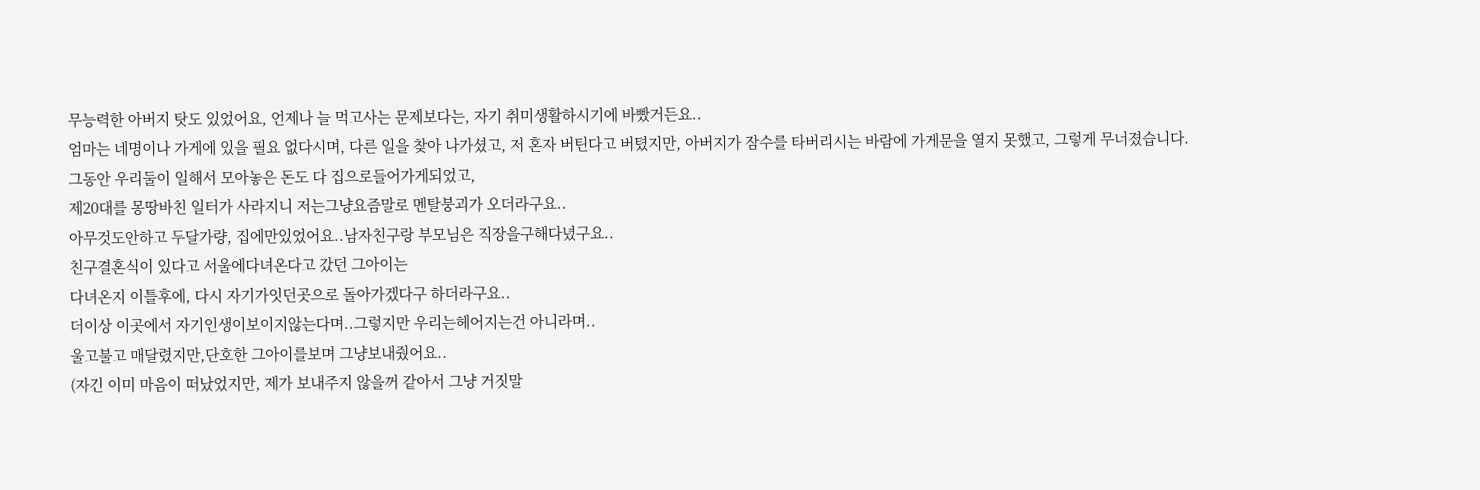무능력한 아버지 탓도 있었어요, 언제나 늘 먹고사는 문제보다는, 자기 취미생활하시기에 바빴거든요..
엄마는 네명이나 가게에 있을 필요 없다시며, 다른 일을 찾아 나가셨고, 저 혼자 버틴다고 버텼지만, 아버지가 잠수를 타버리시는 바람에 가게문을 열지 못했고, 그렇게 무너졌습니다.
그동안 우리둘이 일해서 모아놓은 돈도 다 집으로들어가게되었고,
제20대를 몽땅바친 일터가 사라지니 저는그냥요즘말로 멘탈붕괴가 오더라구요..
아무것도안하고 두달가량, 집에만있었어요..남자친구랑 부모님은 직장을구해다녔구요..
친구결혼식이 있다고 서울에다녀온다고 갔던 그아이는
다녀온지 이틀후에, 다시 자기가잇던곳으로 돌아가겠다구 하더라구요..
더이상 이곳에서 자기인생이보이지않는다며..그렇지만 우리는헤어지는건 아니라며..
울고불고 매달렸지만,단호한 그아이를보며 그냥보내줬어요..
(자긴 이미 마음이 떠났었지만, 제가 보내주지 않을꺼 같아서 그냥 거짓말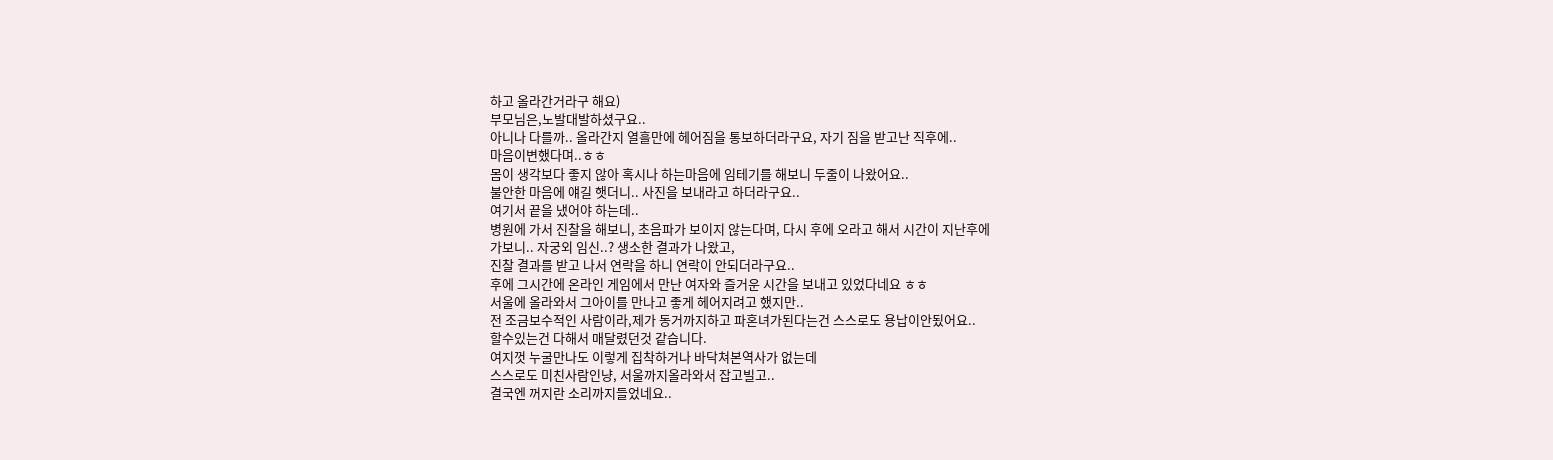하고 올라간거라구 해요)
부모님은,노발대발하셨구요..
아니나 다를까.. 올라간지 열흘만에 헤어짐을 통보하더라구요, 자기 짐을 받고난 직후에..
마음이변했다며..ㅎㅎ
몸이 생각보다 좋지 않아 혹시나 하는마음에 임테기를 해보니 두줄이 나왔어요..
불안한 마음에 얘길 햇더니.. 사진을 보내라고 하더라구요..
여기서 끝을 냈어야 하는데..
병원에 가서 진찰을 해보니, 초음파가 보이지 않는다며, 다시 후에 오라고 해서 시간이 지난후에
가보니.. 자궁외 임신..? 생소한 결과가 나왔고,
진찰 결과를 받고 나서 연락을 하니 연락이 안되더라구요..
후에 그시간에 온라인 게임에서 만난 여자와 즐거운 시간을 보내고 있었다네요 ㅎㅎ
서울에 올라와서 그아이를 만나고 좋게 헤어지려고 했지만..
전 조금보수적인 사람이라,제가 동거까지하고 파혼녀가된다는건 스스로도 용납이안됬어요..
할수있는건 다해서 매달렸던것 같습니다.
여지껏 누굴만나도 이렇게 집착하거나 바닥쳐본역사가 없는데
스스로도 미친사람인냥, 서울까지올라와서 잡고빌고..
결국엔 꺼지란 소리까지들었네요..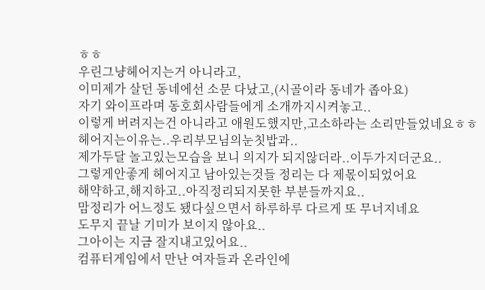ㅎㅎ
우린그냥헤어지는거 아니라고,
이미제가 살던 동네에선 소문 다났고,(시골이라 동네가 좁아요)
자기 와이프라며 동호회사람들에게 소개까지시켜놓고..
이렇게 버려지는건 아니라고 애원도했지만,고소하라는 소리만들었네요ㅎㅎ
헤어지는이유는..우리부모님의눈칫밥과..
제가두달 놀고있는모습을 보니 의지가 되지않더라..이두가지더군요..
그렇게안좋게 헤어지고 남아있는것들 정리는 다 제몫이되었어요
해약하고,해지하고..아직정리되지못한 부분들까지요..
맘정리가 어느정도 됐다싶으면서 하루하루 다르게 또 무너지네요
도무지 끝날 기미가 보이지 않아요..
그아이는 지금 잘지내고있어요..
컴퓨터게임에서 만난 여자들과 온라인에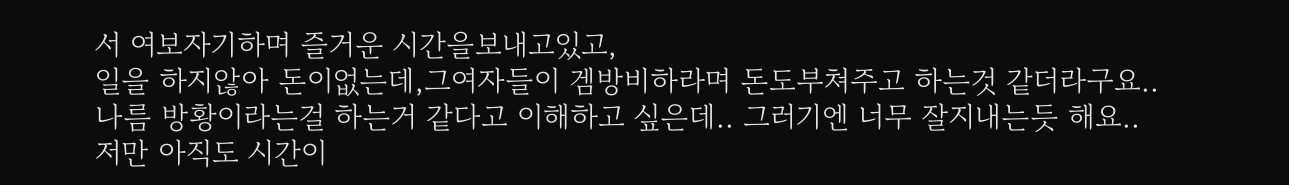서 여보자기하며 즐거운 시간을보내고있고,
일을 하지않아 돈이없는데,그여자들이 겜방비하라며 돈도부쳐주고 하는것 같더라구요..
나름 방황이라는걸 하는거 같다고 이해하고 싶은데.. 그러기엔 너무 잘지내는듯 해요..
저만 아직도 시간이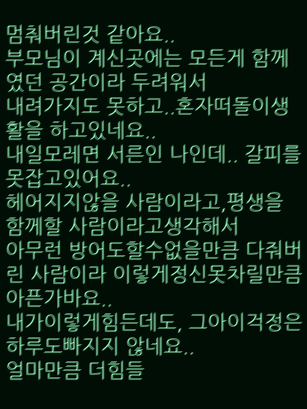멈춰버린것 같아요..
부모님이 계신곳에는 모든게 함께였던 공간이라 두려워서
내려가지도 못하고..혼자떠돌이생활을 하고있네요..
내일모레면 서른인 나인데.. 갈피를 못잡고있어요..
헤어지지않을 사람이라고,평생을 함께할 사람이라고생각해서
아무런 방어도할수없을만큼 다줘버린 사람이라 이렇게정신못차릴만큼 아픈가바요..
내가이렇게힘든데도, 그아이걱정은 하루도빠지지 않네요..
얼마만큼 더힘들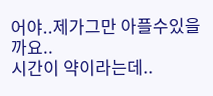어야..제가그만 아플수있을까요..
시간이 약이라는데..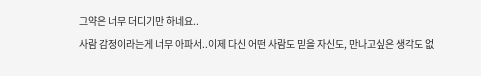그약은 너무 더디기만 하네요..
사람 감정이라는게 너무 아파서..이제 다신 어떤 사람도 믿을 자신도, 만나고싶은 생각도 없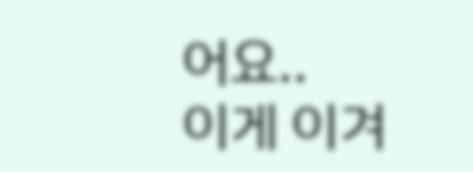어요..
이게 이겨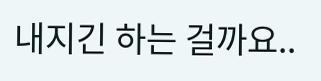내지긴 하는 걸까요..